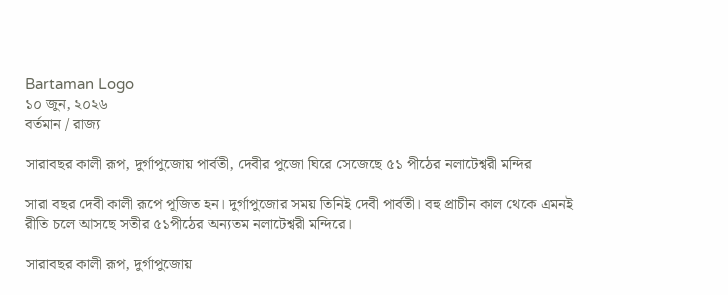Bartaman Logo
১০ জুন, ২০২৬
বর্তমান / রাজ্য

সারাবছর কালী রূপ, দুর্গাপুজোয় পার্বতী, দেবীর পুজো ঘিরে সেজেছে ৫১ পীঠের নলাটেশ্বরী মন্দির

সারা বছর দেবী কালী রূপে পূজিত হন। দুর্গাপুজোর সময় তিনিই দেবী পার্বতী। বহু প্রাচীন কাল থেকে এমনই রীতি চলে আসছে সতীর ৫১পীঠের অন্যতম নলাটেশ্বরী মন্দিরে।

সারাবছর কালী রূপ, দুর্গাপুজোয়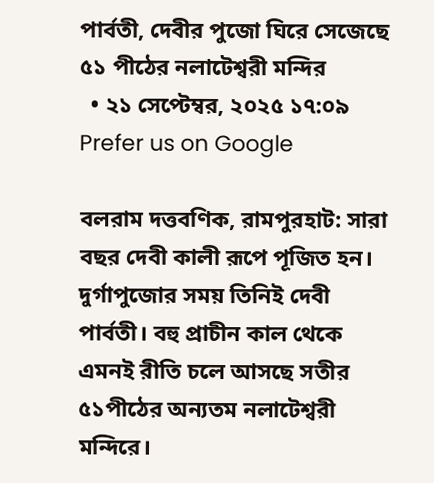পার্বতী, দেবীর পুজো ঘিরে সেজেছে ৫১ পীঠের নলাটেশ্বরী মন্দির
  • ২১ সেপ্টেম্বর, ২০২৫ ১৭:০৯
Prefer us on Google

বলরাম দত্তবণিক, রামপুরহাট: সারা বছর দেবী কালী রূপে পূজিত হন। দুর্গাপুজোর সময় তিনিই দেবী পার্বতী। বহু প্রাচীন কাল থেকে এমনই রীতি চলে আসছে সতীর ৫১পীঠের অন্যতম নলাটেশ্বরী মন্দিরে।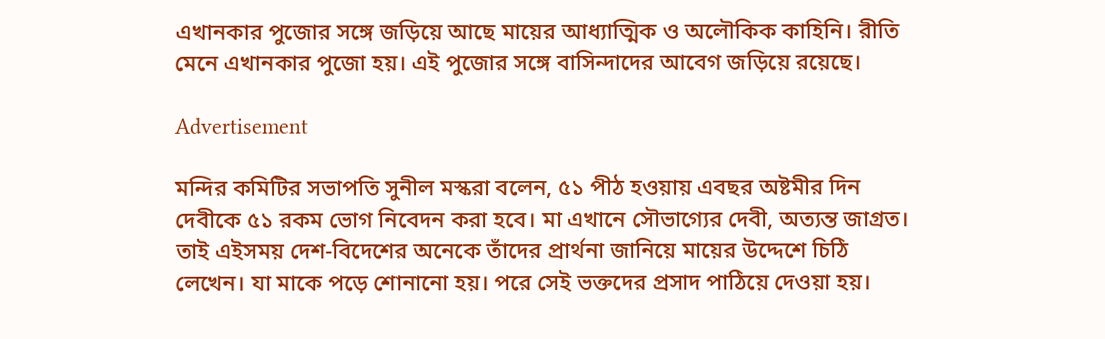এখানকার পুজোর সঙ্গে জড়িয়ে আছে মায়ের আধ্যাত্মিক ও অলৌকিক কাহিনি। রীতি মেনে এখানকার পুজো হয়। এই পুজোর সঙ্গে বাসিন্দাদের আবেগ জড়িয়ে রয়েছে।

Advertisement

মন্দির কমিটির সভাপতি সুনীল মস্করা বলেন, ৫১ পীঠ হওয়ায় এবছর অষ্টমীর দিন দেবীকে ৫১ রকম ভোগ নিবেদন করা হবে। মা এখানে সৌভাগ্যের দেবী, অত্যন্ত জাগ্রত। তাই এইসময় দেশ-বিদেশের অনেকে তাঁদের প্রার্থনা জানিয়ে মায়ের উদ্দেশে চিঠি লেখেন। যা মাকে পড়ে শোনানো হয়। পরে সেই ভক্তদের প্রসাদ পাঠিয়ে দেওয়া হয়।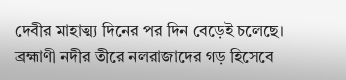দেবীর মাহাত্ম্য দিনের পর দিন বেড়েই চলেছে।
ব্রহ্মাণী নদীর তীরে নলরাজাদের গড় হিসেবে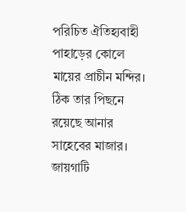পরিচিত ঐতিহ্যবাহী পাহাড়ের কোলে মায়ের প্রাচীন মন্দির। ঠিক তার পিছনে রয়েছে আনার সাহেবের মাজার। জায়গাটি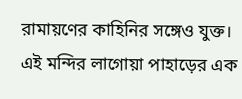রামায়ণের কাহিনির সঙ্গেও যুক্ত। এই মন্দির লাগোয়া পাহাড়ের এক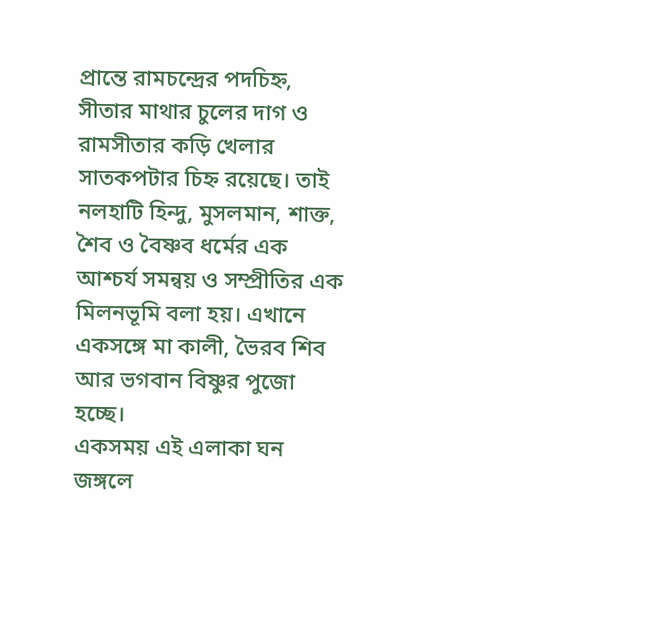প্রান্তে রামচন্দ্রের পদচিহ্ন, সীতার মাথার চুলের দাগ ও রামসীতার কড়ি খেলার সাতকপটার চিহ্ন রয়েছে। তাই নলহাটি হিন্দু, মুসলমান, শাক্ত, শৈব ও বৈষ্ণব ধর্মের এক আশ্চর্য সমন্বয় ও সম্প্রীতির এক মিলনভূমি বলা হয়। এখানে একসঙ্গে মা কালী, ভৈরব শিব আর ভগবান বিষ্ণুর পুজো হচ্ছে।
একসময় এই এলাকা ঘন জঙ্গলে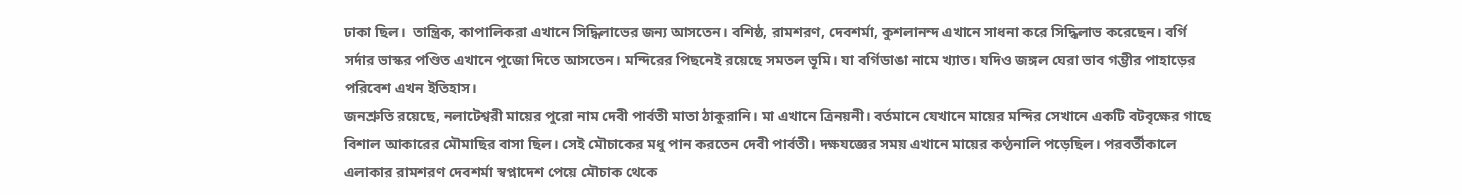ঢাকা ছিল।  তান্ত্রিক, কাপালিকরা এখানে সিদ্ধিলাভের জন্য আসতেন। বশিষ্ঠ, রামশরণ, দেবশর্মা, কুশলানন্দ এখানে সাধনা করে সিদ্ধিলাভ করেছেন। বর্গি সর্দার ভাস্কর পণ্ডিত এখানে পুজো দিতে আসতেন। মন্দিরের পিছনেই রয়েছে সমতল ভূমি। যা বর্গিডাঙা নামে খ্যাত। যদিও জঙ্গল ঘেরা ভাব গম্ভীর পাহাড়ের পরিবেশ এখন ইতিহাস।
জনশ্রুতি রয়েছে, নলাটেশ্বরী মায়ের পুরো নাম দেবী পার্বতী মাতা ঠাকুরানি। মা এখানে ত্রিনয়নী। বর্তমানে যেখানে মায়ের মন্দির সেখানে একটি বটবৃক্ষের গাছে বিশাল আকারের মৌমাছির বাসা ছিল। সেই মৌচাকের মধু পান করতেন দেবী পার্বতী। দক্ষযজ্ঞের সময় এখানে মায়ের কণ্ঠনালি পড়েছিল। পরবর্তীকালে এলাকার রামশরণ দেবশর্মা স্বপ্নাদেশ পেয়ে মৌচাক থেকে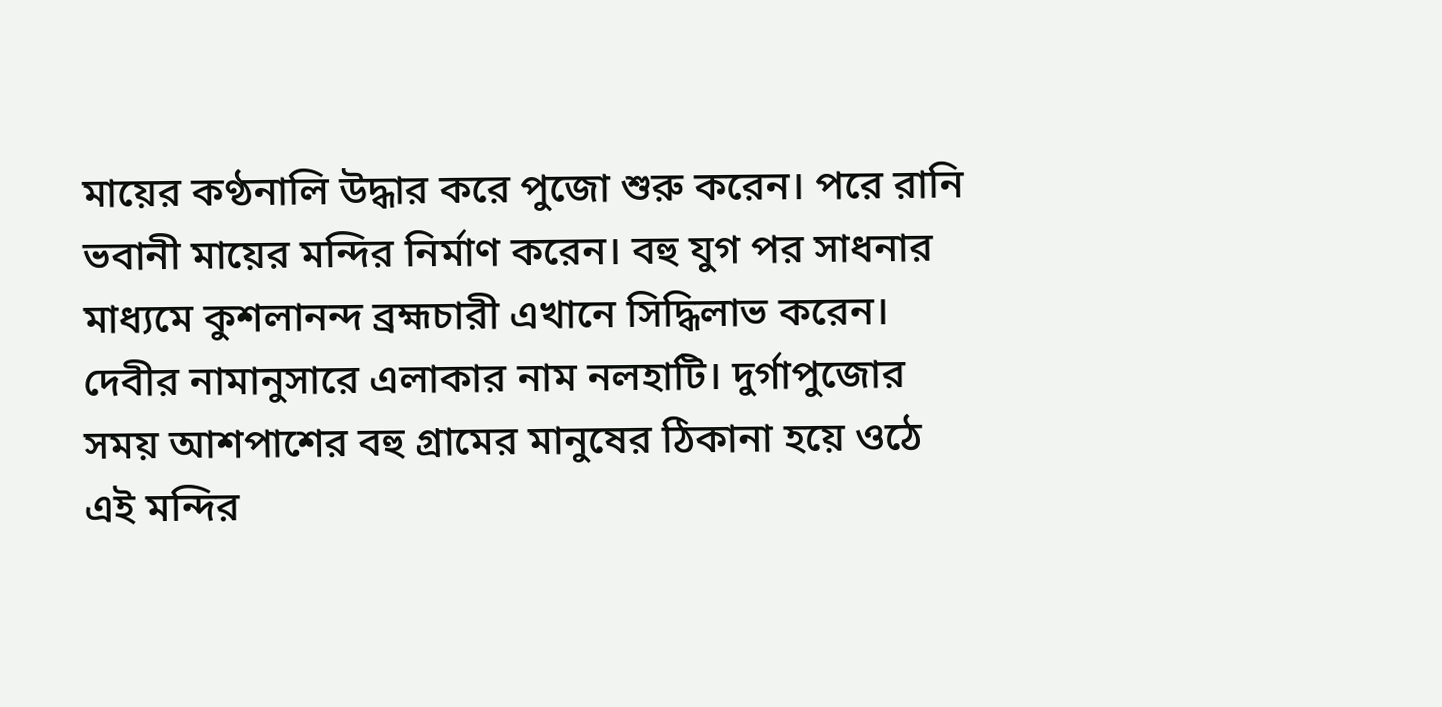মায়ের কণ্ঠনালি উদ্ধার করে পুজো শুরু করেন। পরে রানি ভবানী মায়ের মন্দির নির্মাণ করেন। বহু যুগ পর সাধনার মাধ্যমে কুশলানন্দ ব্রহ্মচারী এখানে সিদ্ধিলাভ করেন। দেবীর নামানুসারে এলাকার নাম নলহাটি। দুর্গাপুজোর সময় আশপাশের বহু গ্রামের মানুষের ঠিকানা হয়ে ওঠে এই মন্দির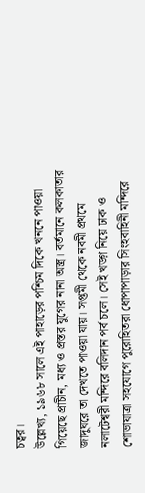চত্বর।
উল্লেখ্য, ১৯৬৮ সালে এই পাহাড়ের পশ্চিম দিকে খননে পাওয়া গিয়েছে প্রাচীন, মধ্য ও প্রস্তর যুগের নানা অস্ত্র। বর্তমানে কলকাতার জাদুঘরে তা দেখতে পাওয়া যায়। সপ্তমী থেকে নবমী প্রথমে নলাটেশ্বরী মন্দিরে বলিদান পর্ব চলে। সেই খড়্গ নিয়ে ঢাক ও শোভাযাত্রা সহযোগে পুরোহিতরা ধোপাপাড়ার সিংহবাহিনী মন্দিরে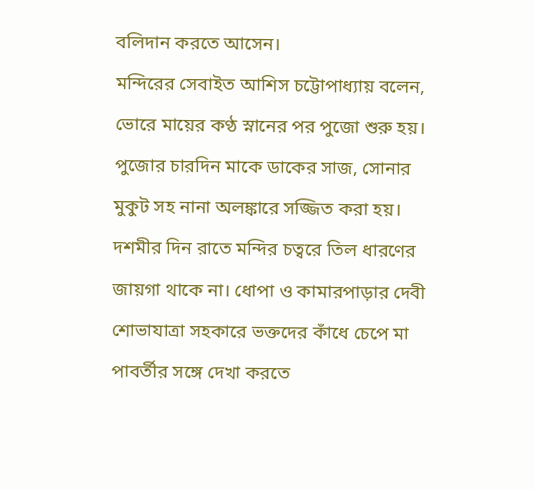বলিদান করতে আসেন।
মন্দিরের সেবাইত আশিস চট্টোপাধ্যায় বলেন, ভোরে মায়ের কণ্ঠ স্নানের পর পুজো শুরু হয়। পুজোর চারদিন মাকে ডাকের সাজ, সোনার মুকুট সহ নানা অলঙ্কারে সজ্জিত করা হয়। দশমীর দিন রাতে মন্দির চত্বরে তিল ধারণের জায়গা থাকে না। ধোপা ও কামারপাড়ার দেবী শোভাযাত্রা সহকারে ভক্তদের কাঁধে চেপে মা পাবর্তীর সঙ্গে দেখা করতে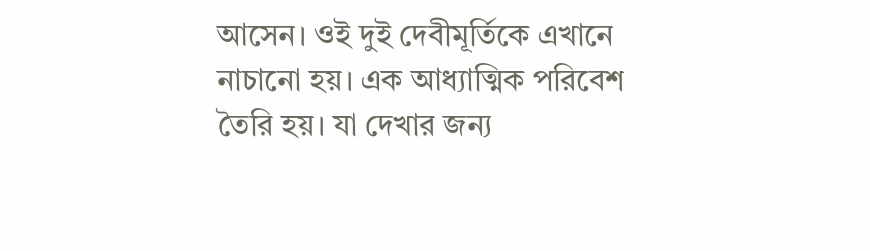আসেন। ওই দুই দেবীমূর্তিকে এখানে নাচানো হয়। এক আধ্যাত্মিক পরিবেশ তৈরি হয়। যা দেখার জন্য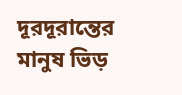দূরদূরান্তের মানুষ ভিড়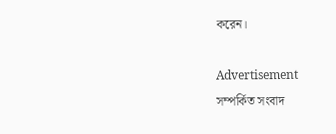করেন।

Advertisement
সম্পর্কিত সংবাদ